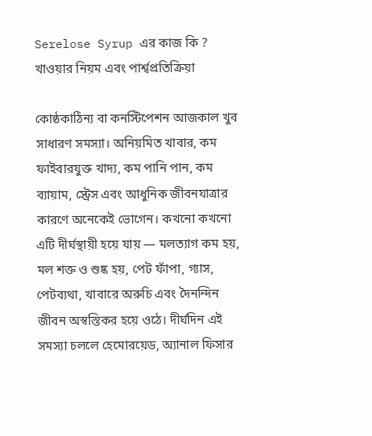Serelose Syrup এর কাজ কি ? খাওয়ার নিয়ম এবং পার্শ্বপ্রতিক্রিয়া

কোষ্ঠকাঠিন্য বা কনস্টিপেশন আজকাল খুব সাধারণ সমস্যা। অনিয়মিত খাবার, কম ফাইবারযুক্ত খাদ্য, কম পানি পান, কম ব্যায়াম, স্ট্রেস এবং আধুনিক জীবনযাত্রার কারণে অনেকেই ভোগেন। কখনো কখনো এটি দীর্ঘস্থায়ী হয়ে যায় — মলত্যাগ কম হয়, মল শক্ত ও শুষ্ক হয়, পেট ফাঁপা, গ্যাস, পেটব্যথা, খাবারে অরুচি এবং দৈনন্দিন জীবন অস্বস্তিকর হয়ে ওঠে। দীর্ঘদিন এই সমস্যা চললে হেমোরয়েড, অ্যানাল ফিসার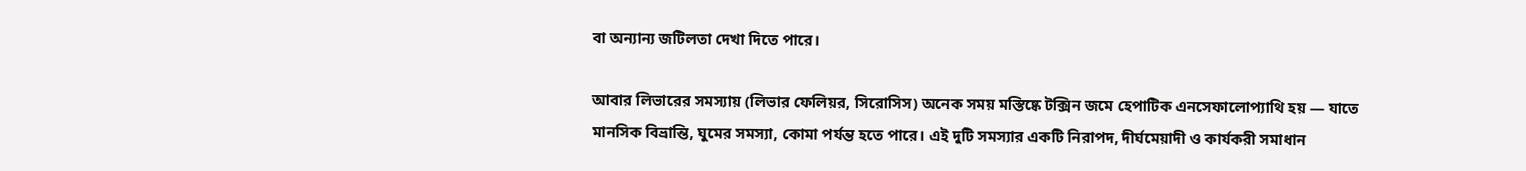বা অন্যান্য জটিলতা দেখা দিতে পারে।

আবার লিভারের সমস্যায় (লিভার ফেলিয়র, সিরোসিস) অনেক সময় মস্তিষ্কে টক্সিন জমে হেপাটিক এনসেফালোপ্যাথি হয় — যাতে মানসিক বিভ্রান্তি, ঘুমের সমস্যা, কোমা পর্যন্ত হতে পারে। এই দুটি সমস্যার একটি নিরাপদ, দীর্ঘমেয়াদী ও কার্যকরী সমাধান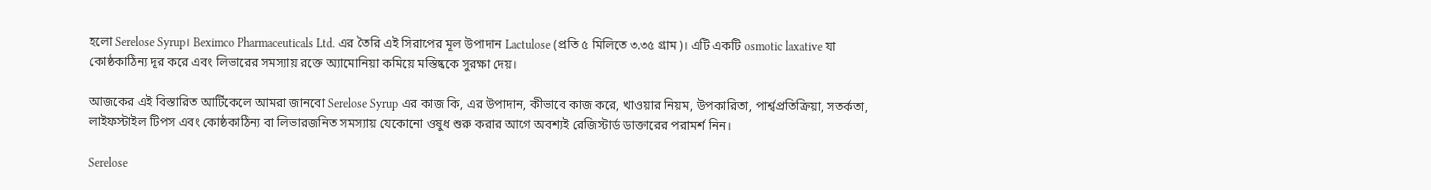হলো Serelose Syrup। Beximco Pharmaceuticals Ltd. এর তৈরি এই সিরাপের মূল উপাদান Lactulose (প্রতি ৫ মিলিতে ৩.৩৫ গ্রাম)। এটি একটি osmotic laxative যা কোষ্ঠকাঠিন্য দূর করে এবং লিভারের সমস্যায় রক্তে অ্যামোনিয়া কমিয়ে মস্তিষ্ককে সুরক্ষা দেয়।

আজকের এই বিস্তারিত আর্টিকেলে আমরা জানবো Serelose Syrup এর কাজ কি, এর উপাদান, কীভাবে কাজ করে, খাওয়ার নিয়ম, উপকারিতা, পার্শ্বপ্রতিক্রিয়া, সতর্কতা, লাইফস্টাইল টিপস এবং কোষ্ঠকাঠিন্য বা লিভারজনিত সমস্যায় যেকোনো ওষুধ শুরু করার আগে অবশ্যই রেজিস্টার্ড ডাক্তারের পরামর্শ নিন।

Serelose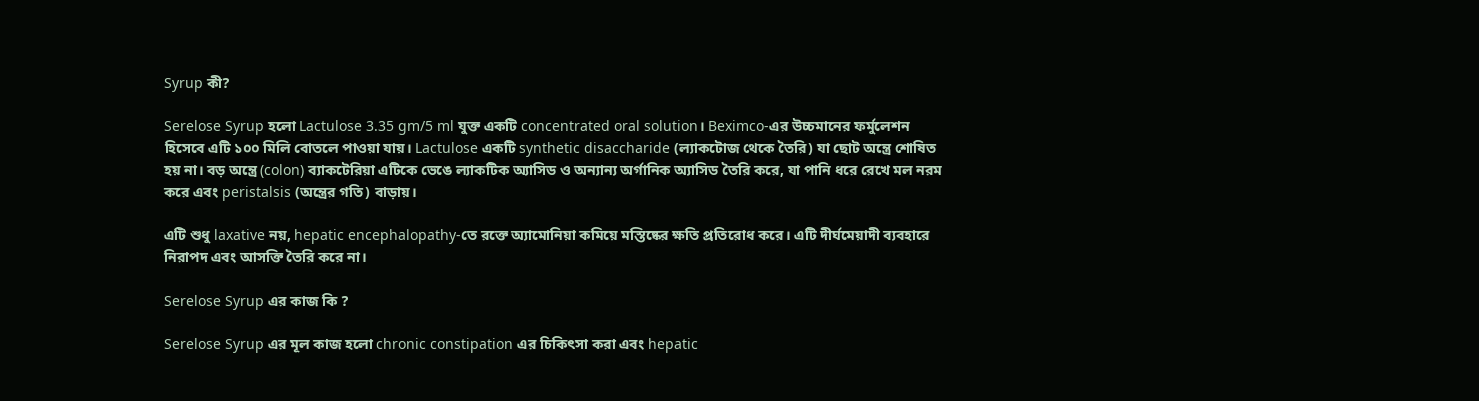Syrup কী?

Serelose Syrup হলো Lactulose 3.35 gm/5 ml যুক্ত একটি concentrated oral solution। Beximco-এর উচ্চমানের ফর্মুলেশন হিসেবে এটি ১০০ মিলি বোতলে পাওয়া যায়। Lactulose একটি synthetic disaccharide (ল্যাকটোজ থেকে তৈরি) যা ছোট অন্ত্রে শোষিত হয় না। বড় অন্ত্রে (colon) ব্যাকটেরিয়া এটিকে ভেঙে ল্যাকটিক অ্যাসিড ও অন্যান্য অর্গানিক অ্যাসিড তৈরি করে, যা পানি ধরে রেখে মল নরম করে এবং peristalsis (অন্ত্রের গতি) বাড়ায়।

এটি শুধু laxative নয়, hepatic encephalopathy-তে রক্তে অ্যামোনিয়া কমিয়ে মস্তিষ্কের ক্ষতি প্রতিরোধ করে। এটি দীর্ঘমেয়াদী ব্যবহারে নিরাপদ এবং আসক্তি তৈরি করে না।

Serelose Syrup এর কাজ কি ?

Serelose Syrup এর মূল কাজ হলো chronic constipation এর চিকিৎসা করা এবং hepatic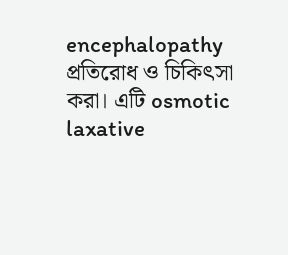encephalopathy প্রতিরোধ ও চিকিৎসা করা। এটি osmotic laxative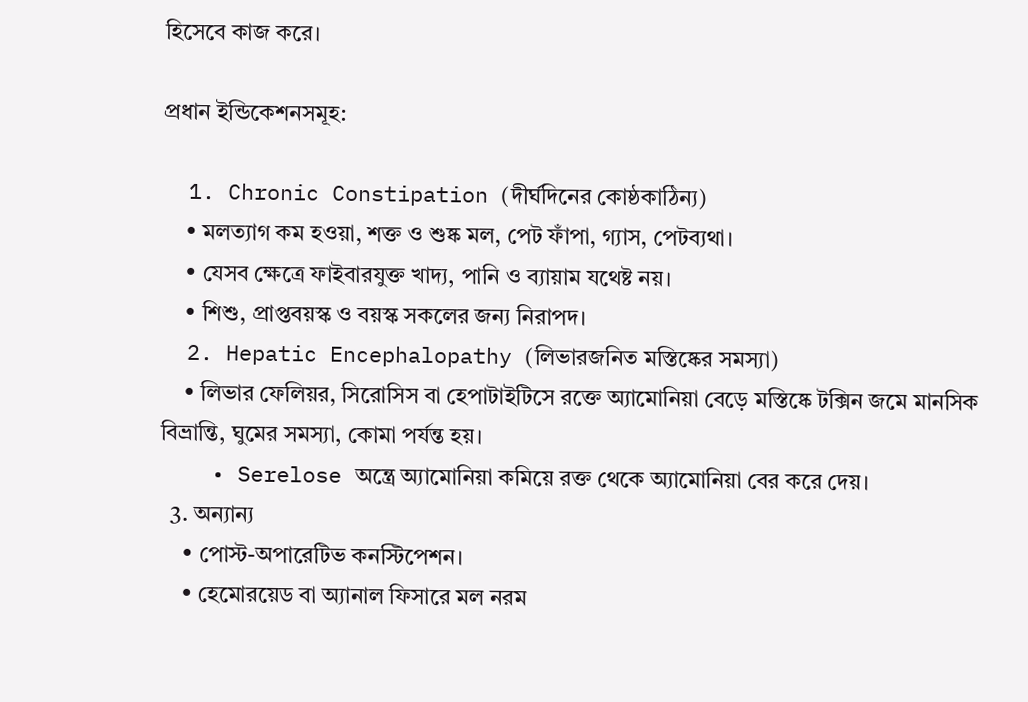হিসেবে কাজ করে।

প্রধান ইন্ডিকেশনসমূহ:

  1. Chronic Constipation (দীর্ঘদিনের কোষ্ঠকাঠিন্য)
    • মলত্যাগ কম হওয়া, শক্ত ও শুষ্ক মল, পেট ফাঁপা, গ্যাস, পেটব্যথা।
    • যেসব ক্ষেত্রে ফাইবারযুক্ত খাদ্য, পানি ও ব্যায়াম যথেষ্ট নয়।
    • শিশু, প্রাপ্তবয়স্ক ও বয়স্ক সকলের জন্য নিরাপদ।
  2. Hepatic Encephalopathy (লিভারজনিত মস্তিষ্কের সমস্যা)
    • লিভার ফেলিয়র, সিরোসিস বা হেপাটাইটিসে রক্তে অ্যামোনিয়া বেড়ে মস্তিষ্কে টক্সিন জমে মানসিক বিভ্রান্তি, ঘুমের সমস্যা, কোমা পর্যন্ত হয়।
    • Serelose অন্ত্রে অ্যামোনিয়া কমিয়ে রক্ত থেকে অ্যামোনিয়া বের করে দেয়।
  3. অন্যান্য
    • পোস্ট-অপারেটিভ কনস্টিপেশন।
    • হেমোরয়েড বা অ্যানাল ফিসারে মল নরম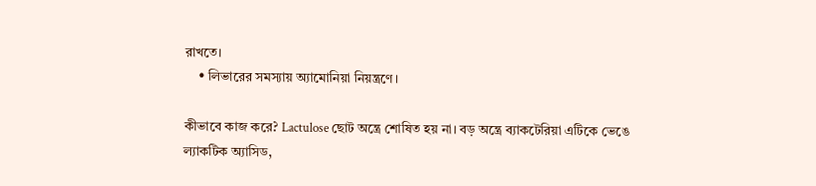রাখতে।
    • লিভারের সমস্যায় অ্যামোনিয়া নিয়ন্ত্রণে।

কীভাবে কাজ করে? Lactulose ছোট অন্ত্রে শোষিত হয় না। বড় অন্ত্রে ব্যাকটেরিয়া এটিকে ভেঙে ল্যাকটিক অ্যাসিড,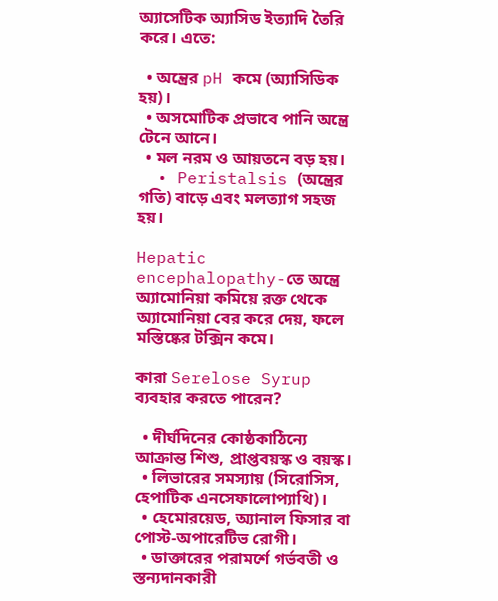অ্যাসেটিক অ্যাসিড ইত্যাদি তৈরি করে। এতে:

  • অন্ত্রের pH কমে (অ্যাসিডিক হয়)।
  • অসমোটিক প্রভাবে পানি অন্ত্রে টেনে আনে।
  • মল নরম ও আয়তনে বড় হয়।
  • Peristalsis (অন্ত্রের গতি) বাড়ে এবং মলত্যাগ সহজ হয়।

Hepatic encephalopathy-তে অন্ত্রে অ্যামোনিয়া কমিয়ে রক্ত থেকে অ্যামোনিয়া বের করে দেয়, ফলে মস্তিষ্কের টক্সিন কমে।

কারা Serelose Syrup ব্যবহার করতে পারেন?

  • দীর্ঘদিনের কোষ্ঠকাঠিন্যে আক্রান্ত শিশু, প্রাপ্তবয়স্ক ও বয়স্ক।
  • লিভারের সমস্যায় (সিরোসিস, হেপাটিক এনসেফালোপ্যাথি)।
  • হেমোরয়েড, অ্যানাল ফিসার বা পোস্ট-অপারেটিভ রোগী।
  • ডাক্তারের পরামর্শে গর্ভবতী ও স্তন্যদানকারী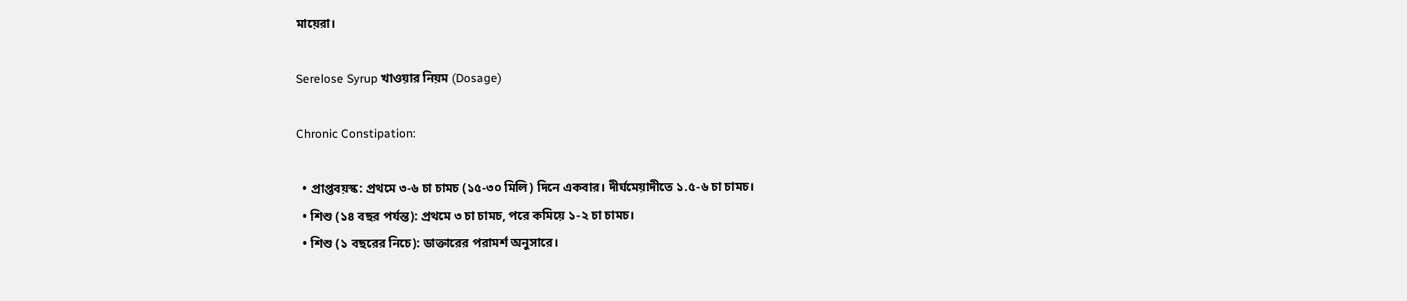মায়েরা।

Serelose Syrup খাওয়ার নিয়ম (Dosage)

Chronic Constipation:

  • প্রাপ্তবয়স্ক: প্রথমে ৩-৬ চা চামচ (১৫-৩০ মিলি) দিনে একবার। দীর্ঘমেয়াদীতে ১.৫-৬ চা চামচ।
  • শিশু (১৪ বছর পর্যন্ত): প্রথমে ৩ চা চামচ, পরে কমিয়ে ১-২ চা চামচ।
  • শিশু (১ বছরের নিচে): ডাক্তারের পরামর্শ অনুসারে।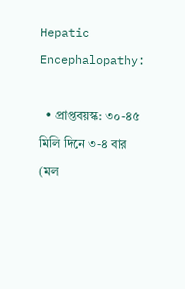Hepatic Encephalopathy:

  • প্রাপ্তবয়স্ক: ৩০-৪৫ মিলি দিনে ৩-৪ বার (মল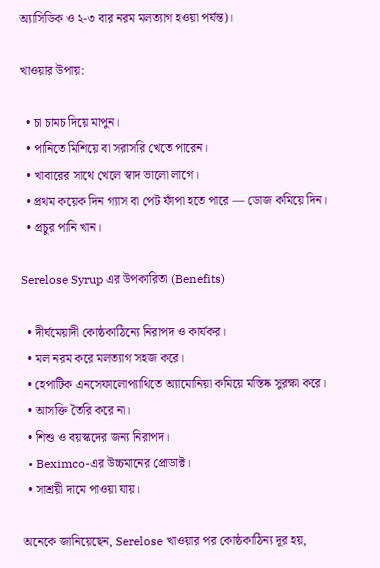অ্যাসিডিক ও ২-৩ বার নরম মলত্যাগ হওয়া পর্যন্ত)।

খাওয়ার উপায়:

  • চা চামচ দিয়ে মাপুন।
  • পানিতে মিশিয়ে বা সরাসরি খেতে পারেন।
  • খাবারের সাথে খেলে স্বাদ ভালো লাগে।
  • প্রথম কয়েক দিন গ্যাস বা পেট ফাঁপা হতে পারে — ডোজ কমিয়ে দিন।
  • প্রচুর পানি খান।

Serelose Syrup এর উপকারিতা (Benefits)

  • দীর্ঘমেয়াদী কোষ্ঠকাঠিন্যে নিরাপদ ও কার্যকর।
  • মল নরম করে মলত্যাগ সহজ করে।
  • হেপাটিক এনসেফালোপ্যাথিতে অ্যামোনিয়া কমিয়ে মস্তিষ্ক সুরক্ষা করে।
  • আসক্তি তৈরি করে না।
  • শিশু ও বয়স্কদের জন্য নিরাপদ।
  • Beximco-এর উচ্চমানের প্রোডাক্ট।
  • সাশ্রয়ী দামে পাওয়া যায়।

অনেকে জানিয়েছেন, Serelose খাওয়ার পর কোষ্ঠকাঠিন্য দূর হয়,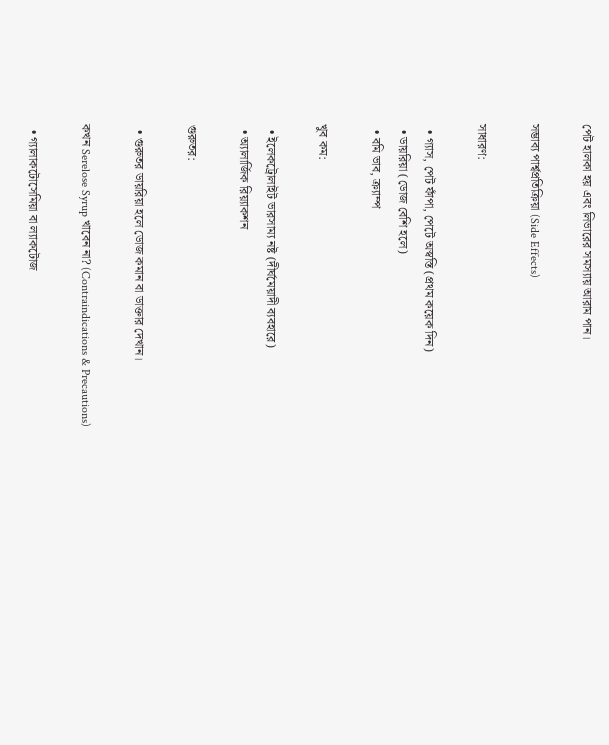পেট হালকা হয় এবং লিভারের সমস্যায় আরাম পান।

সম্ভাব্য পার্শ্বপ্রতিক্রিয়া (Side Effects)

সাধারণ:

  • গ্যাস, পেট ফাঁপা, পেটে অস্বস্তি (প্রথম কয়েক দিন)
  • ডায়রিয়া (ডোজ বেশি হলে)
  • বমি ভাব, ক্র্যাম্প

খুব কম:

  • ইলেকট্রোলাইট ভারসাম্য নষ্ট (দীর্ঘমেয়াদী ব্যবহারে)
  • অ্যালার্জিক রিয়্যাকশন

গুরুতর:

  • গুরুতর ডায়রিয়া হলে ডোজ কমান বা ডাক্তার দেখান।

কখন Serelose Syrup খাবেন না? (Contraindications & Precautions)

  • গ্যালাকটোসেমিয়া বা ল্যাকটোজ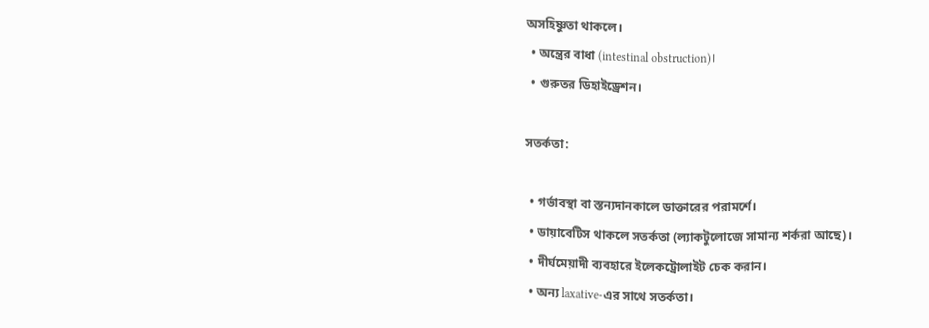অসহিষ্ণুতা থাকলে।
  • অন্ত্রের বাধা (intestinal obstruction)।
  • গুরুতর ডিহাইড্রেশন।

সতর্কতা:

  • গর্ভাবস্থা বা স্তন্যদানকালে ডাক্তারের পরামর্শে।
  • ডায়াবেটিস থাকলে সতর্কতা (ল্যাকটুলোজে সামান্য শর্করা আছে)।
  • দীর্ঘমেয়াদী ব্যবহারে ইলেকট্রোলাইট চেক করান।
  • অন্য laxative-এর সাথে সতর্কতা।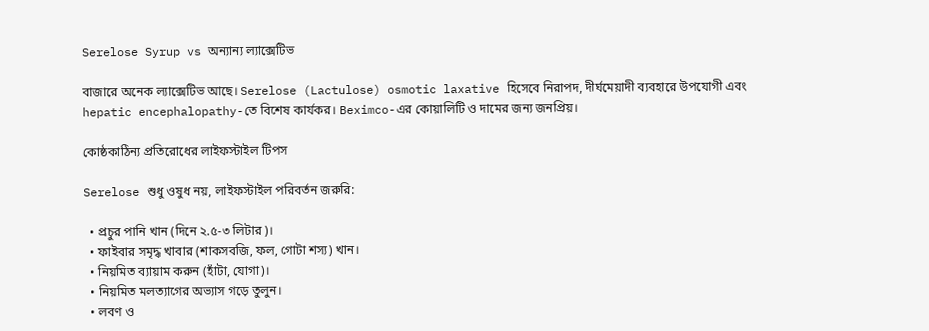Serelose Syrup vs অন্যান্য ল্যাক্সেটিভ

বাজারে অনেক ল্যাক্সেটিভ আছে। Serelose (Lactulose) osmotic laxative হিসেবে নিরাপদ, দীর্ঘমেয়াদী ব্যবহারে উপযোগী এবং hepatic encephalopathy-তে বিশেষ কার্যকর। Beximco-এর কোয়ালিটি ও দামের জন্য জনপ্রিয়।

কোষ্ঠকাঠিন্য প্রতিরোধের লাইফস্টাইল টিপস

Serelose শুধু ওষুধ নয়, লাইফস্টাইল পরিবর্তন জরুরি:

  • প্রচুর পানি খান (দিনে ২.৫-৩ লিটার)।
  • ফাইবার সমৃদ্ধ খাবার (শাকসবজি, ফল, গোটা শস্য) খান।
  • নিয়মিত ব্যায়াম করুন (হাঁটা, যোগা)।
  • নিয়মিত মলত্যাগের অভ্যাস গড়ে তুলুন।
  • লবণ ও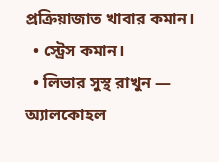প্রক্রিয়াজাত খাবার কমান।
  • স্ট্রেস কমান।
  • লিভার সুস্থ রাখুন — অ্যালকোহল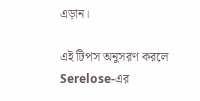এড়ান।

এই টিপস অনুসরণ করলে Serelose-এর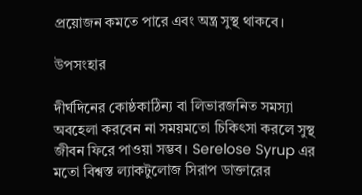প্রয়োজন কমতে পারে এবং অন্ত্র সুস্থ থাকবে।

উপসংহার

দীর্ঘদিনের কোষ্ঠকাঠিন্য বা লিভারজনিত সমস্যা অবহেলা করবেন না সময়মতো চিকিৎসা করলে সুস্থ জীবন ফিরে পাওয়া সম্ভব। Serelose Syrup এর মতো বিশ্বস্ত ল্যাকটুলোজ সিরাপ ডাক্তারের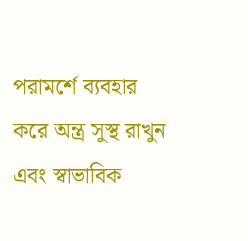পরামর্শে ব্যবহার করে অন্ত্র সুস্থ রাখুন এবং স্বাভাবিক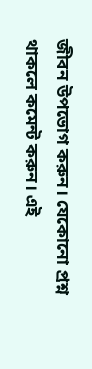জীবন উপভোগ করুন। যেকোনো প্রশ্ন থাকলে কমেন্ট করুন। এই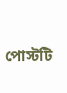পোস্টটি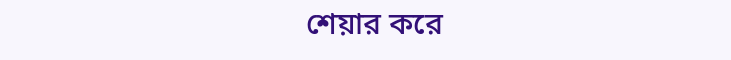শেয়ার করে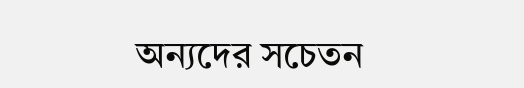অন্যদের সচেতন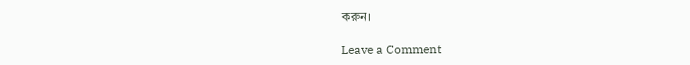করুন।

Leave a Comment